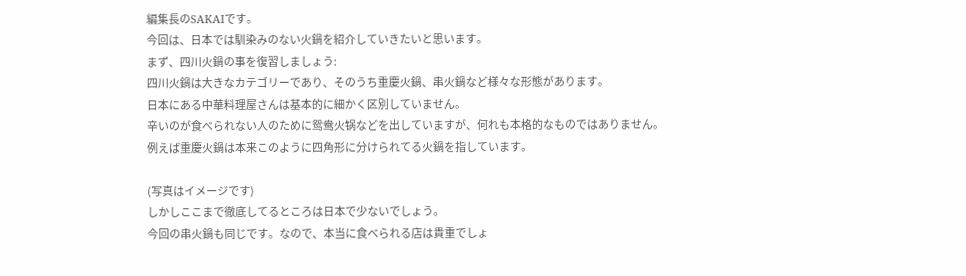編集長のSAKAIです。
今回は、日本では馴染みのない火鍋を紹介していきたいと思います。
まず、四川火鍋の事を復習しましょう:
四川火鍋は大きなカテゴリーであり、そのうち重慶火鍋、串火鍋など様々な形態があります。
日本にある中華料理屋さんは基本的に細かく区別していません。
辛いのが食べられない人のために鸳鸯火锅などを出していますが、何れも本格的なものではありません。
例えば重慶火鍋は本来このように四角形に分けられてる火鍋を指しています。

(写真はイメージです)
しかしここまで徹底してるところは日本で少ないでしょう。
今回の串火鍋も同じです。なので、本当に食べられる店は貴重でしょ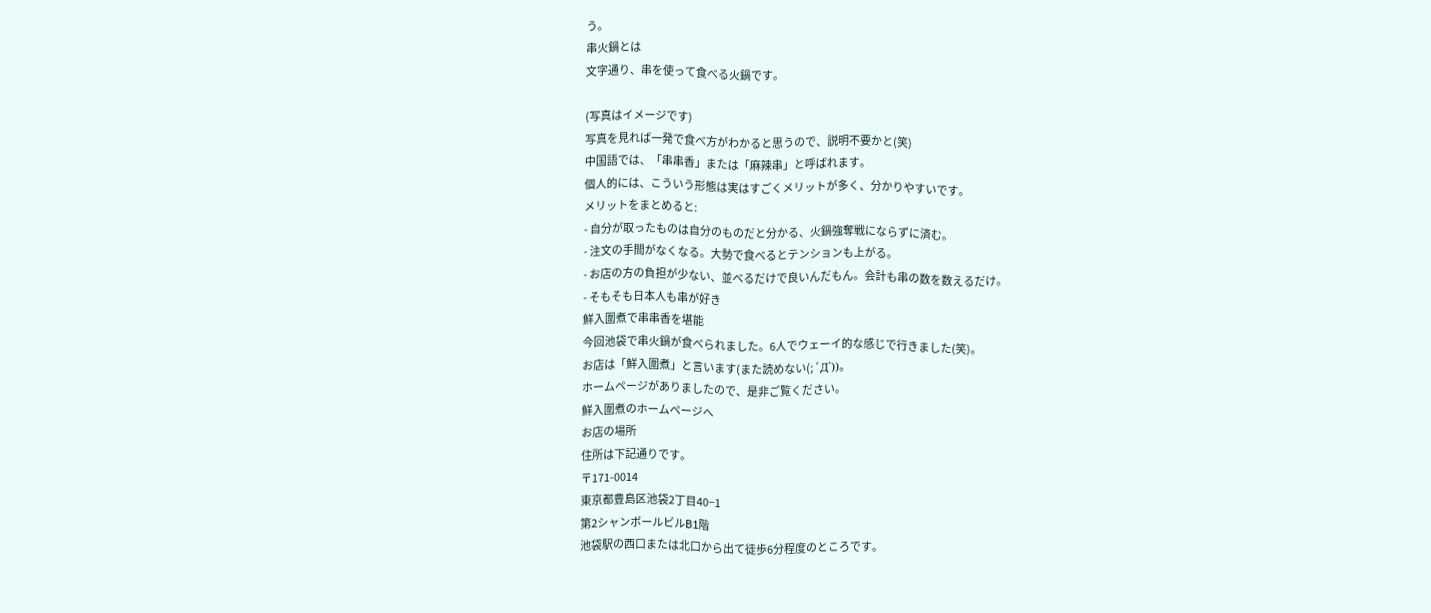う。
串火鍋とは
文字通り、串を使って食べる火鍋です。

(写真はイメージです)
写真を見れば一発で食べ方がわかると思うので、説明不要かと(笑)
中国語では、「串串香」または「麻辣串」と呼ばれます。
個人的には、こういう形態は実はすごくメリットが多く、分かりやすいです。
メリットをまとめると:
- 自分が取ったものは自分のものだと分かる、火鍋強奪戦にならずに済む。
- 注文の手間がなくなる。大勢で食べるとテンションも上がる。
- お店の方の負担が少ない、並べるだけで良いんだもん。会計も串の数を数えるだけ。
- そもそも日本人も串が好き
鮮入圍煮で串串香を堪能
今回池袋で串火鍋が食べられました。6人でウェーイ的な感じで行きました(笑)。
お店は「鮮入圍煮」と言います(また読めない(;´Д`))。
ホームページがありましたので、是非ご覧ください。
鮮入圍煮のホームページへ
お店の場所
住所は下記通りです。
〒171-0014
東京都豊島区池袋2丁目40−1
第2シャンボールビルB1階
池袋駅の西口または北口から出て徒歩6分程度のところです。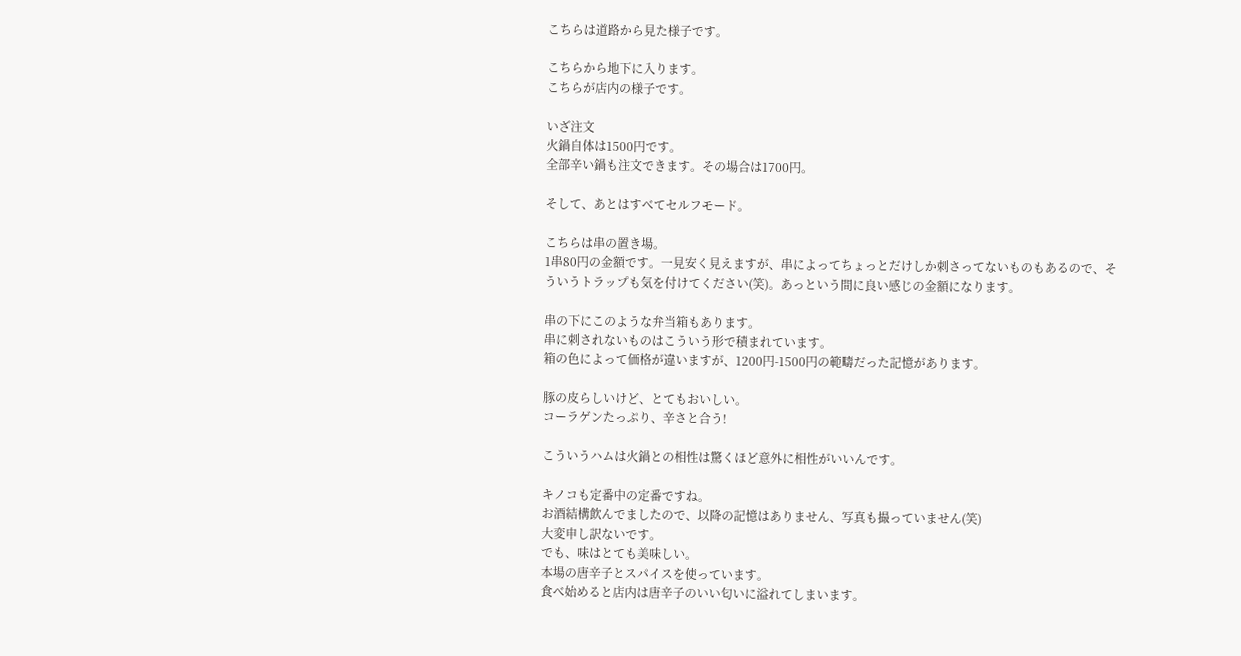こちらは道路から見た様子です。

こちらから地下に入ります。
こちらが店内の様子です。

いざ注文
火鍋自体は1500円です。
全部辛い鍋も注文できます。その場合は1700円。

そして、あとはすべてセルフモード。

こちらは串の置き場。
1串80円の金額です。一見安く見えますが、串によってちょっとだけしか刺さってないものもあるので、そういうトラップも気を付けてください(笑)。あっという間に良い感じの金額になります。

串の下にこのような弁当箱もあります。
串に刺されないものはこういう形で積まれています。
箱の色によって価格が違いますが、1200円-1500円の範疇だった記憶があります。

豚の皮らしいけど、とてもおいしい。
コーラゲンたっぷり、辛さと合う!

こういうハムは火鍋との相性は驚くほど意外に相性がいいんです。

キノコも定番中の定番ですね。
お酒結構飲んでましたので、以降の記憶はありません、写真も撮っていません(笑)
大変申し訳ないです。
でも、味はとても美味しい。
本場の唐辛子とスパイスを使っています。
食べ始めると店内は唐辛子のいい匂いに溢れてしまいます。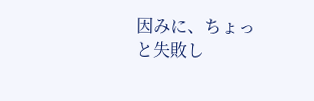因みに、ちょっと失敗し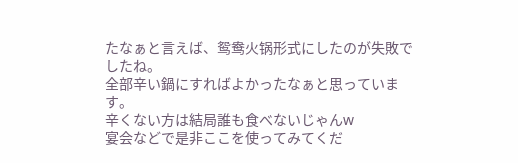たなぁと言えば、鸳鸯火锅形式にしたのが失敗でしたね。
全部辛い鍋にすればよかったなぁと思っています。
辛くない方は結局誰も食べないじゃんw
宴会などで是非ここを使ってみてくだ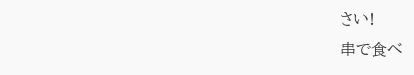さい!
串で食べ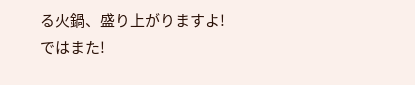る火鍋、盛り上がりますよ!
ではまた!